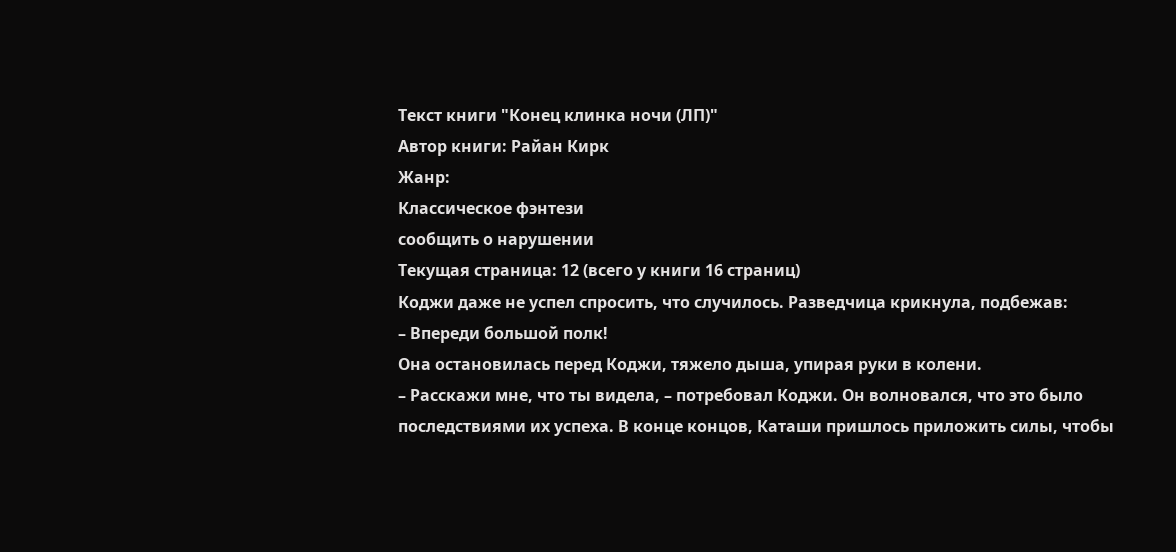Текст книги "Конец клинка ночи (ЛП)"
Автор книги: Райан Кирк
Жанр:
Классическое фэнтези
сообщить о нарушении
Текущая страница: 12 (всего у книги 16 страниц)
Коджи даже не успел спросить, что случилось. Разведчица крикнула, подбежав:
– Впереди большой полк!
Она остановилась перед Коджи, тяжело дыша, упирая руки в колени.
– Расскажи мне, что ты видела, – потребовал Коджи. Он волновался, что это было последствиями их успеха. В конце концов, Каташи пришлось приложить силы, чтобы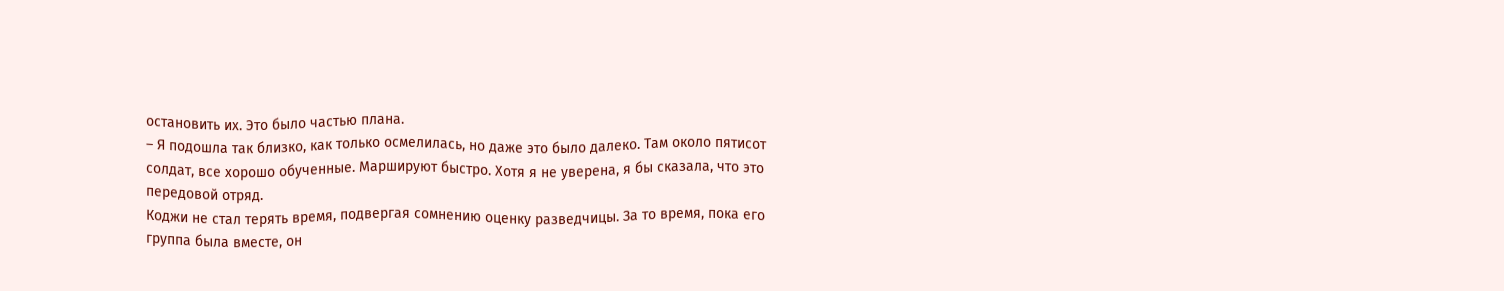остановить их. Это было частью плана.
– Я подошла так близко, как только осмелилась, но даже это было далеко. Там около пятисот солдат, все хорошо обученные. Маршируют быстро. Хотя я не уверена, я бы сказала, что это передовой отряд.
Коджи не стал терять время, подвергая сомнению оценку разведчицы. За то время, пока его группа была вместе, он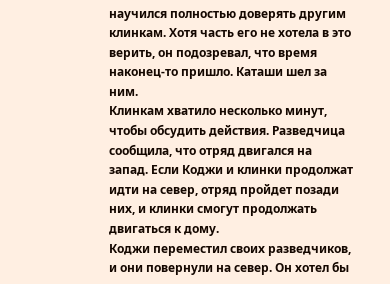научился полностью доверять другим клинкам. Хотя часть его не хотела в это верить, он подозревал, что время наконец-то пришло. Каташи шел за ним.
Клинкам хватило несколько минут, чтобы обсудить действия. Разведчица сообщила, что отряд двигался на запад. Если Коджи и клинки продолжат идти на север, отряд пройдет позади них, и клинки смогут продолжать двигаться к дому.
Коджи переместил своих разведчиков, и они повернули на север. Он хотел бы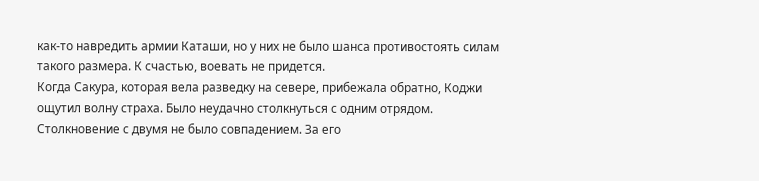как-то навредить армии Каташи, но у них не было шанса противостоять силам такого размера. К счастью, воевать не придется.
Когда Сакура, которая вела разведку на севере, прибежала обратно, Коджи ощутил волну страха. Было неудачно столкнуться с одним отрядом. Столкновение с двумя не было совпадением. За его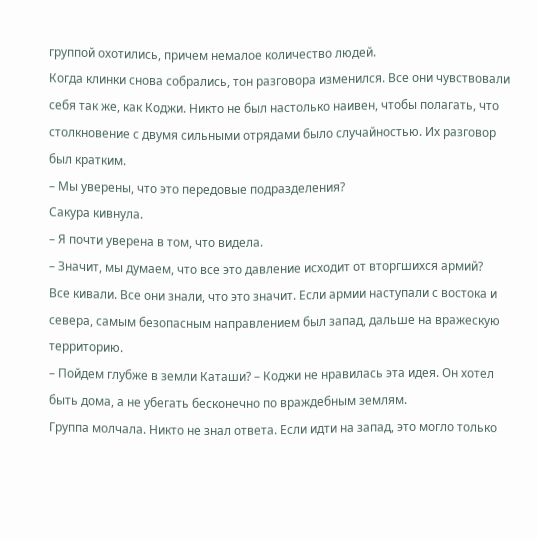группой охотились, причем немалое количество людей.
Когда клинки снова собрались, тон разговора изменился. Все они чувствовали себя так же, как Коджи. Никто не был настолько наивен, чтобы полагать, что столкновение с двумя сильными отрядами было случайностью. Их разговор был кратким.
– Мы уверены, что это передовые подразделения?
Сакура кивнула.
– Я почти уверена в том, что видела.
– Значит, мы думаем, что все это давление исходит от вторгшихся армий?
Все кивали. Все они знали, что это значит. Если армии наступали с востока и севера, самым безопасным направлением был запад, дальше на вражескую территорию.
– Пойдем глубже в земли Каташи? – Коджи не нравилась эта идея. Он хотел быть дома, а не убегать бесконечно по враждебным землям.
Группа молчала. Никто не знал ответа. Если идти на запад, это могло только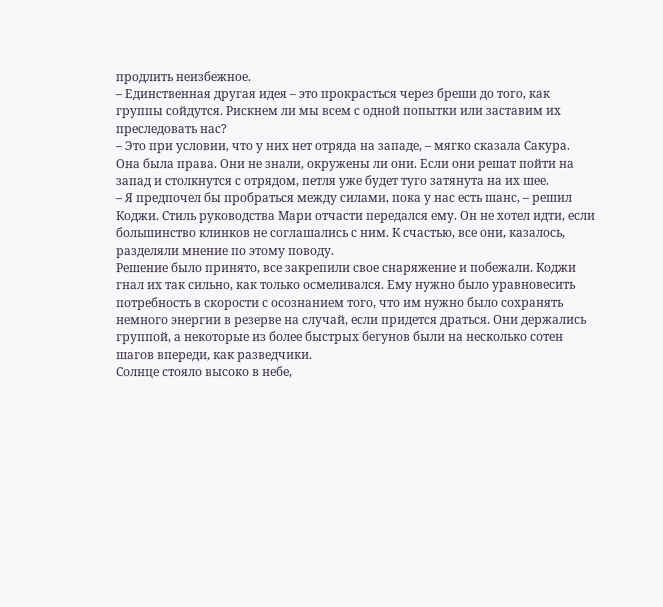продлить неизбежное.
– Единственная другая идея – это прокрасться через бреши до того, как группы сойдутся. Рискнем ли мы всем с одной попытки или заставим их преследовать нас?
– Это при условии, что у них нет отряда на западе, – мягко сказала Сакура.
Она была права. Они не знали, окружены ли они. Если они решат пойти на запад и столкнутся с отрядом, петля уже будет туго затянута на их шее.
– Я предпочел бы пробраться между силами, пока у нас есть шанс, – решил Коджи. Стиль руководства Мари отчасти передался ему. Он не хотел идти, если большинство клинков не соглашались с ним. К счастью, все они, казалось, разделяли мнение по этому поводу.
Решение было принято, все закрепили свое снаряжение и побежали. Коджи гнал их так сильно, как только осмеливался. Ему нужно было уравновесить потребность в скорости с осознанием того, что им нужно было сохранять немного энергии в резерве на случай, если придется драться. Они держались группой, а некоторые из более быстрых бегунов были на несколько сотен шагов впереди, как разведчики.
Солнце стояло высоко в небе,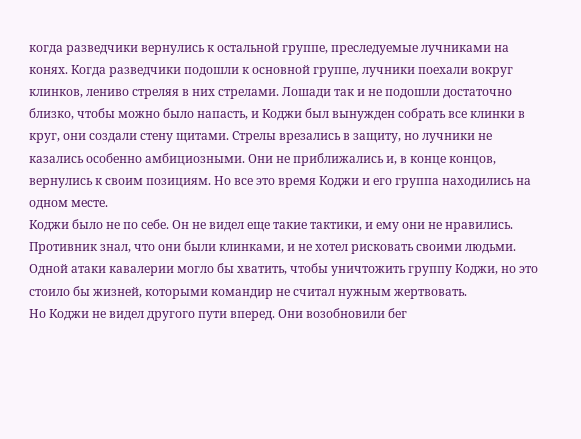когда разведчики вернулись к остальной группе, преследуемые лучниками на конях. Когда разведчики подошли к основной группе, лучники поехали вокруг клинков, лениво стреляя в них стрелами. Лошади так и не подошли достаточно близко, чтобы можно было напасть, и Коджи был вынужден собрать все клинки в круг, они создали стену щитами. Стрелы врезались в защиту, но лучники не казались особенно амбициозными. Они не приближались и, в конце концов, вернулись к своим позициям. Но все это время Коджи и его группа находились на одном месте.
Коджи было не по себе. Он не видел еще такие тактики, и ему они не нравились. Противник знал, что они были клинками, и не хотел рисковать своими людьми. Одной атаки кавалерии могло бы хватить, чтобы уничтожить группу Коджи, но это стоило бы жизней, которыми командир не считал нужным жертвовать.
Но Коджи не видел другого пути вперед. Они возобновили бег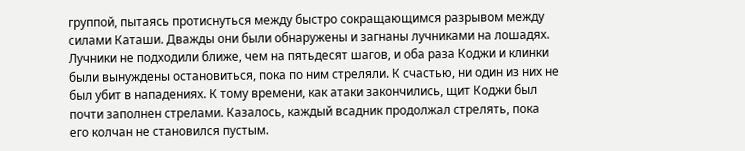группой, пытаясь протиснуться между быстро сокращающимся разрывом между силами Каташи. Дважды они были обнаружены и загнаны лучниками на лошадях. Лучники не подходили ближе, чем на пятьдесят шагов, и оба раза Коджи и клинки были вынуждены остановиться, пока по ним стреляли. К счастью, ни один из них не был убит в нападениях. К тому времени, как атаки закончились, щит Коджи был почти заполнен стрелами. Казалось, каждый всадник продолжал стрелять, пока его колчан не становился пустым.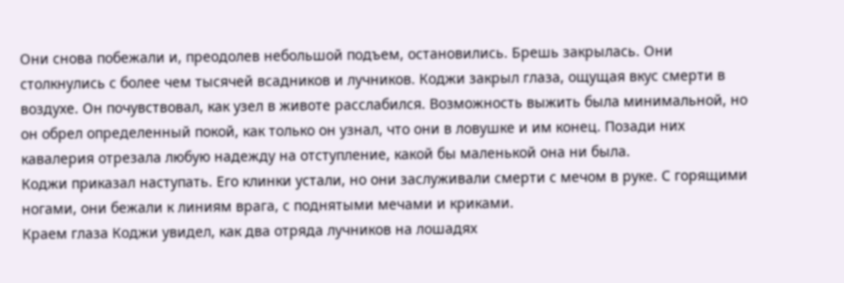Они снова побежали и, преодолев небольшой подъем, остановились. Брешь закрылась. Они столкнулись с более чем тысячей всадников и лучников. Коджи закрыл глаза, ощущая вкус смерти в воздухе. Он почувствовал, как узел в животе расслабился. Возможность выжить была минимальной, но он обрел определенный покой, как только он узнал, что они в ловушке и им конец. Позади них кавалерия отрезала любую надежду на отступление, какой бы маленькой она ни была.
Коджи приказал наступать. Его клинки устали, но они заслуживали смерти с мечом в руке. С горящими ногами, они бежали к линиям врага, с поднятыми мечами и криками.
Краем глаза Коджи увидел, как два отряда лучников на лошадях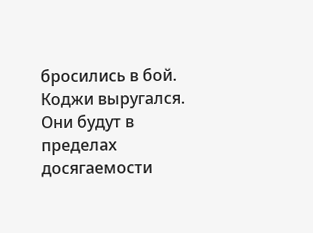бросились в бой. Коджи выругался. Они будут в пределах досягаемости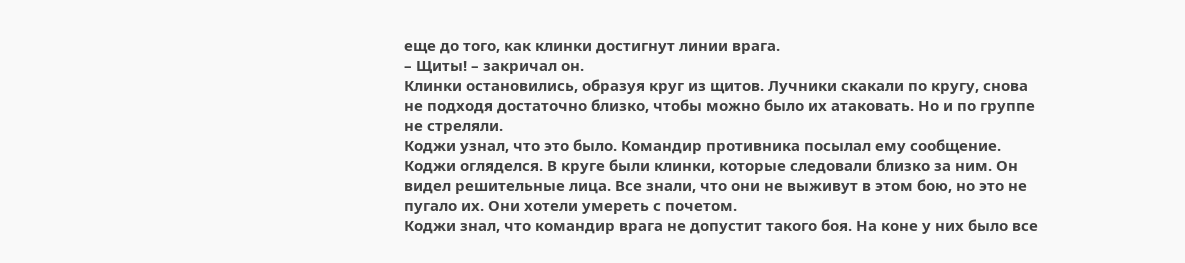еще до того, как клинки достигнут линии врага.
– Щиты! – закричал он.
Клинки остановились, образуя круг из щитов. Лучники скакали по кругу, снова не подходя достаточно близко, чтобы можно было их атаковать. Но и по группе не стреляли.
Коджи узнал, что это было. Командир противника посылал ему сообщение.
Коджи огляделся. В круге были клинки, которые следовали близко за ним. Он видел решительные лица. Все знали, что они не выживут в этом бою, но это не пугало их. Они хотели умереть с почетом.
Коджи знал, что командир врага не допустит такого боя. На коне у них было все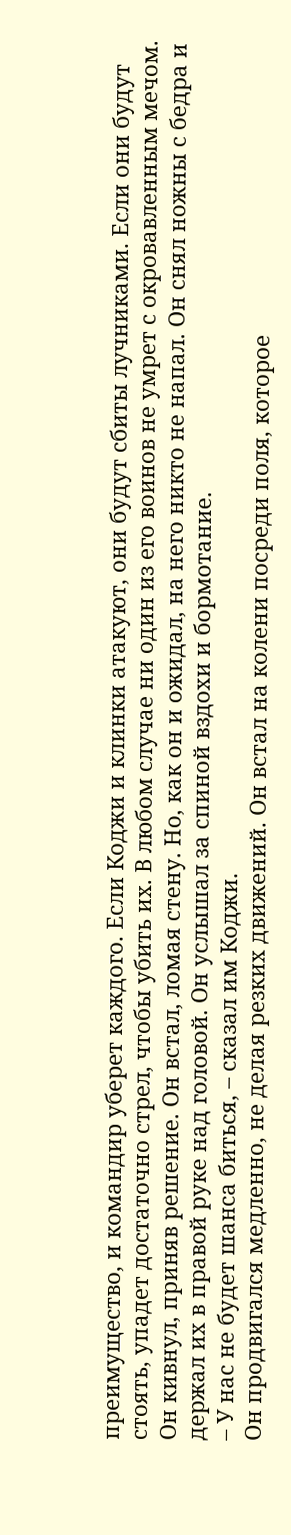преимущество, и командир уберет каждого. Если Коджи и клинки атакуют, они будут сбиты лучниками. Если они будут стоять, упадет достаточно стрел, чтобы убить их. В любом случае ни один из его воинов не умрет с окровавленным мечом.
Он кивнул, приняв решение. Он встал, ломая стену. Но, как он и ожидал, на него никто не напал. Он снял ножны с бедра и держал их в правой руке над головой. Он услышал за спиной вздохи и бормотание.
– У нас не будет шанса биться, – сказал им Коджи.
Он продвигался медленно, не делая резких движений. Он встал на колени посреди поля, которое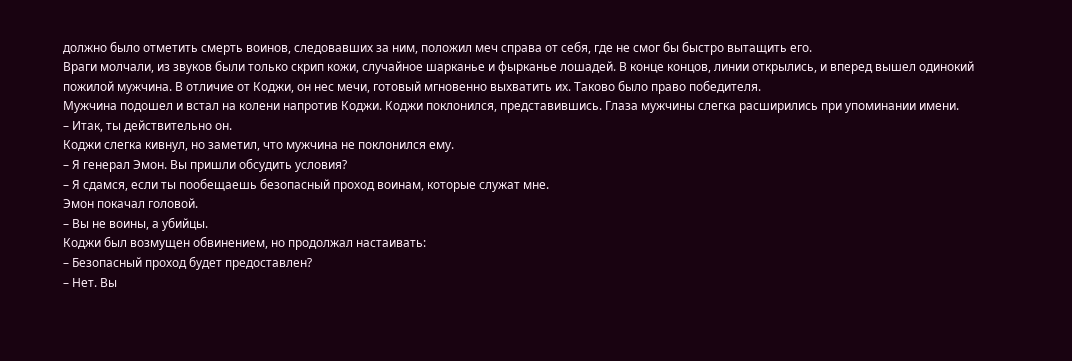должно было отметить смерть воинов, следовавших за ним, положил меч справа от себя, где не смог бы быстро вытащить его.
Враги молчали, из звуков были только скрип кожи, случайное шарканье и фырканье лошадей. В конце концов, линии открылись, и вперед вышел одинокий пожилой мужчина. В отличие от Коджи, он нес мечи, готовый мгновенно выхватить их. Таково было право победителя.
Мужчина подошел и встал на колени напротив Коджи. Коджи поклонился, представившись. Глаза мужчины слегка расширились при упоминании имени.
– Итак, ты действительно он.
Коджи слегка кивнул, но заметил, что мужчина не поклонился ему.
– Я генерал Эмон. Вы пришли обсудить условия?
– Я сдамся, если ты пообещаешь безопасный проход воинам, которые служат мне.
Эмон покачал головой.
– Вы не воины, а убийцы.
Коджи был возмущен обвинением, но продолжал настаивать:
– Безопасный проход будет предоставлен?
– Нет. Вы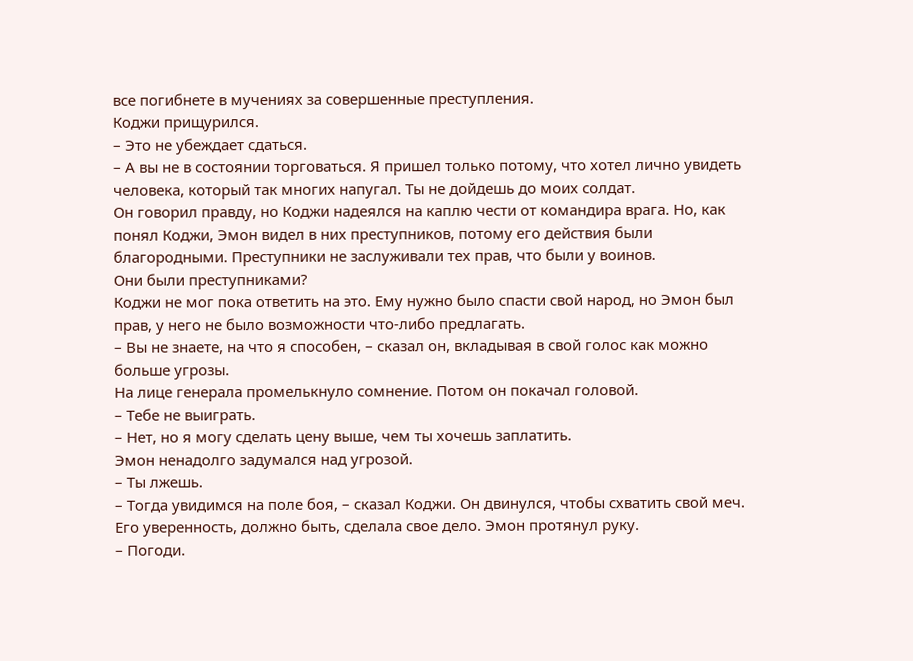все погибнете в мучениях за совершенные преступления.
Коджи прищурился.
– Это не убеждает сдаться.
– А вы не в состоянии торговаться. Я пришел только потому, что хотел лично увидеть человека, который так многих напугал. Ты не дойдешь до моих солдат.
Он говорил правду, но Коджи надеялся на каплю чести от командира врага. Но, как понял Коджи, Эмон видел в них преступников, потому его действия были благородными. Преступники не заслуживали тех прав, что были у воинов.
Они были преступниками?
Коджи не мог пока ответить на это. Ему нужно было спасти свой народ, но Эмон был прав, у него не было возможности что-либо предлагать.
– Вы не знаете, на что я способен, – сказал он, вкладывая в свой голос как можно больше угрозы.
На лице генерала промелькнуло сомнение. Потом он покачал головой.
– Тебе не выиграть.
– Нет, но я могу сделать цену выше, чем ты хочешь заплатить.
Эмон ненадолго задумался над угрозой.
– Ты лжешь.
– Тогда увидимся на поле боя, – сказал Коджи. Он двинулся, чтобы схватить свой меч.
Его уверенность, должно быть, сделала свое дело. Эмон протянул руку.
– Погоди.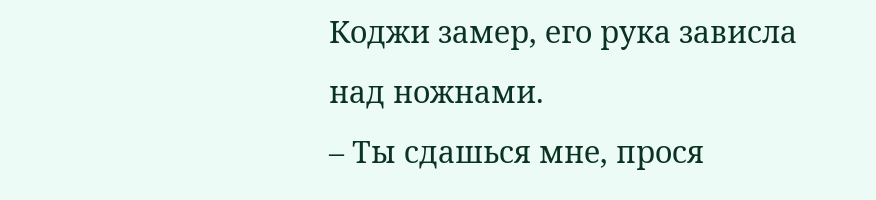Коджи замер, его рука зависла над ножнами.
– Ты сдашься мне, прося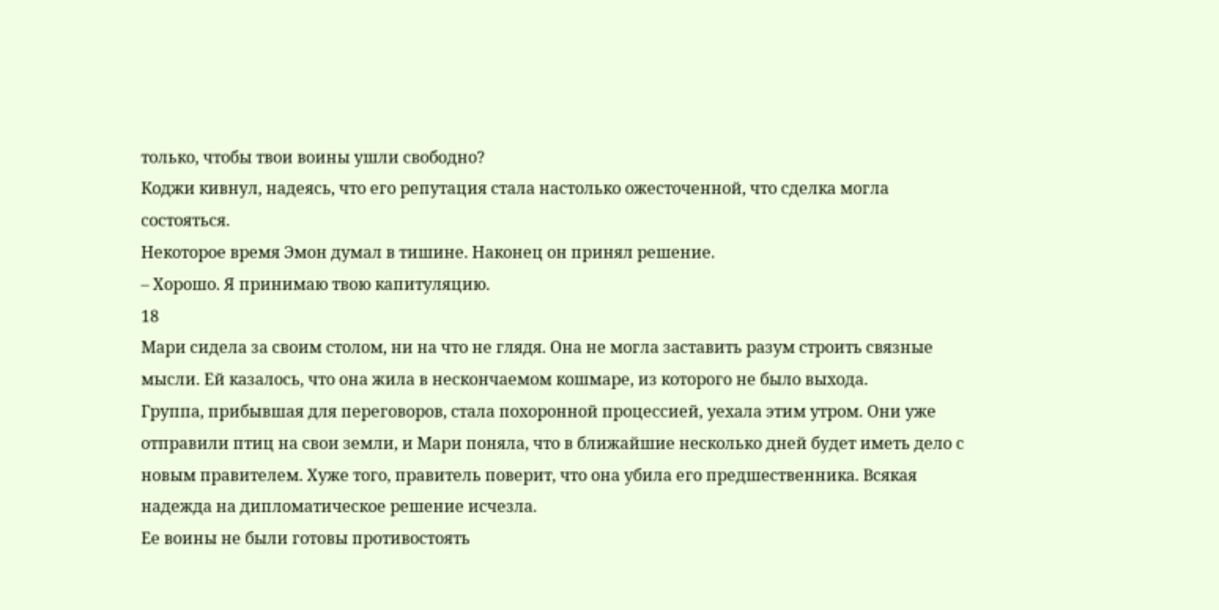только, чтобы твои воины ушли свободно?
Коджи кивнул, надеясь, что его репутация стала настолько ожесточенной, что сделка могла состояться.
Некоторое время Эмон думал в тишине. Наконец он принял решение.
– Хорошо. Я принимаю твою капитуляцию.
18
Мари сидела за своим столом, ни на что не глядя. Она не могла заставить разум строить связные мысли. Ей казалось, что она жила в нескончаемом кошмаре, из которого не было выхода.
Группа, прибывшая для переговоров, стала похоронной процессией, уехала этим утром. Они уже отправили птиц на свои земли, и Мари поняла, что в ближайшие несколько дней будет иметь дело с новым правителем. Хуже того, правитель поверит, что она убила его предшественника. Всякая надежда на дипломатическое решение исчезла.
Ее воины не были готовы противостоять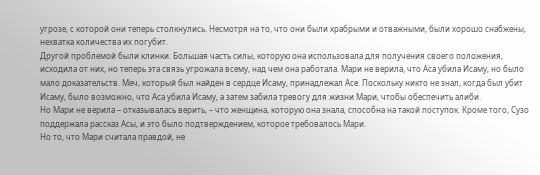угрозе, с которой они теперь столкнулись. Несмотря на то, что они были храбрыми и отважными, были хорошо снабжены, нехватка количества их погубит.
Другой проблемой были клинки. Большая часть силы, которую она использовала для получения своего положения, исходила от них, но теперь эта связь угрожала всему, над чем она работала. Мари не верила, что Аса убила Исаму, но было мало доказательств. Меч, который был найден в сердце Исаму, принадлежал Асе. Поскольку никто не знал, когда был убит Исаму, было возможно, что Аса убила Исаму, а затем забила тревогу для жизни Мари, чтобы обеспечить алиби.
Но Мари не верила – отказывалась верить, – что женщина, которую она знала, способна на такой поступок. Кроме того, Сузо поддержала рассказ Асы, и это было подтверждением, которое требовалось Мари.
Но то, что Мари считала правдой, не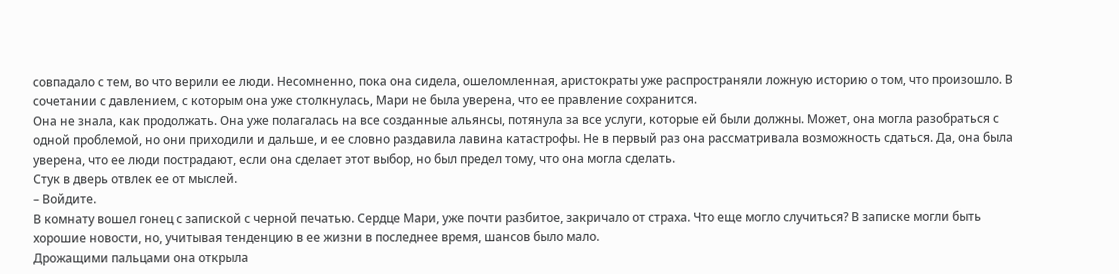совпадало с тем, во что верили ее люди. Несомненно, пока она сидела, ошеломленная, аристократы уже распространяли ложную историю о том, что произошло. В сочетании с давлением, с которым она уже столкнулась, Мари не была уверена, что ее правление сохранится.
Она не знала, как продолжать. Она уже полагалась на все созданные альянсы, потянула за все услуги, которые ей были должны. Может, она могла разобраться с одной проблемой, но они приходили и дальше, и ее словно раздавила лавина катастрофы. Не в первый раз она рассматривала возможность сдаться. Да, она была уверена, что ее люди пострадают, если она сделает этот выбор, но был предел тому, что она могла сделать.
Стук в дверь отвлек ее от мыслей.
– Войдите.
В комнату вошел гонец с запиской с черной печатью. Сердце Мари, уже почти разбитое, закричало от страха. Что еще могло случиться? В записке могли быть хорошие новости, но, учитывая тенденцию в ее жизни в последнее время, шансов было мало.
Дрожащими пальцами она открыла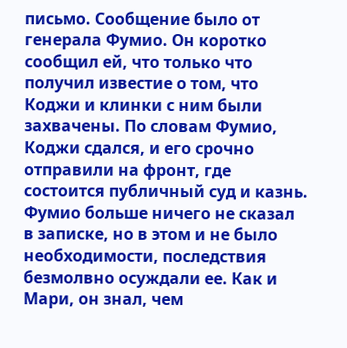письмо. Сообщение было от генерала Фумио. Он коротко сообщил ей, что только что получил известие о том, что Коджи и клинки с ним были захвачены. По словам Фумио, Коджи сдался, и его срочно отправили на фронт, где состоится публичный суд и казнь. Фумио больше ничего не сказал в записке, но в этом и не было необходимости, последствия безмолвно осуждали ее. Как и Мари, он знал, чем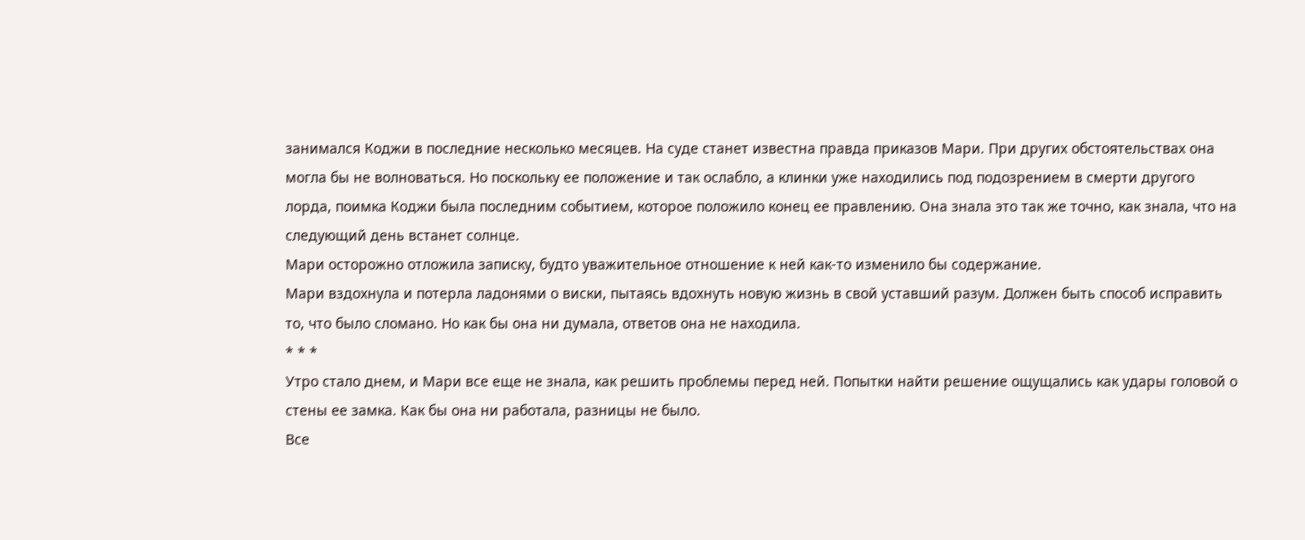занимался Коджи в последние несколько месяцев. На суде станет известна правда приказов Мари. При других обстоятельствах она могла бы не волноваться. Но поскольку ее положение и так ослабло, а клинки уже находились под подозрением в смерти другого лорда, поимка Коджи была последним событием, которое положило конец ее правлению. Она знала это так же точно, как знала, что на следующий день встанет солнце.
Мари осторожно отложила записку, будто уважительное отношение к ней как-то изменило бы содержание.
Мари вздохнула и потерла ладонями о виски, пытаясь вдохнуть новую жизнь в свой уставший разум. Должен быть способ исправить то, что было сломано. Но как бы она ни думала, ответов она не находила.
* * *
Утро стало днем, и Мари все еще не знала, как решить проблемы перед ней. Попытки найти решение ощущались как удары головой о стены ее замка. Как бы она ни работала, разницы не было.
Все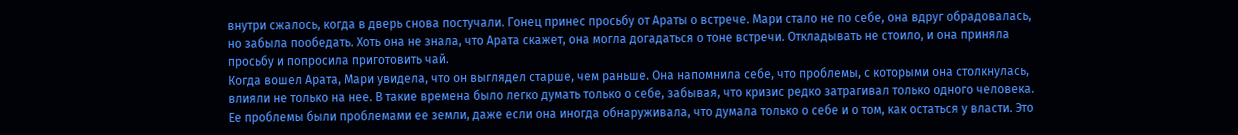внутри сжалось, когда в дверь снова постучали. Гонец принес просьбу от Араты о встрече. Мари стало не по себе, она вдруг обрадовалась, но забыла пообедать. Хоть она не знала, что Арата скажет, она могла догадаться о тоне встречи. Откладывать не стоило, и она приняла просьбу и попросила приготовить чай.
Когда вошел Арата, Мари увидела, что он выглядел старше, чем раньше. Она напомнила себе, что проблемы, с которыми она столкнулась, влияли не только на нее. В такие времена было легко думать только о себе, забывая, что кризис редко затрагивал только одного человека. Ее проблемы были проблемами ее земли, даже если она иногда обнаруживала, что думала только о себе и о том, как остаться у власти. Это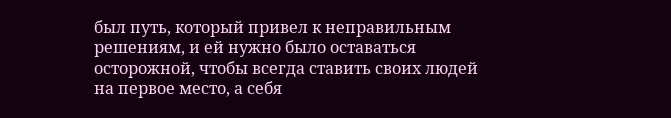был путь, который привел к неправильным решениям, и ей нужно было оставаться осторожной, чтобы всегда ставить своих людей на первое место, а себя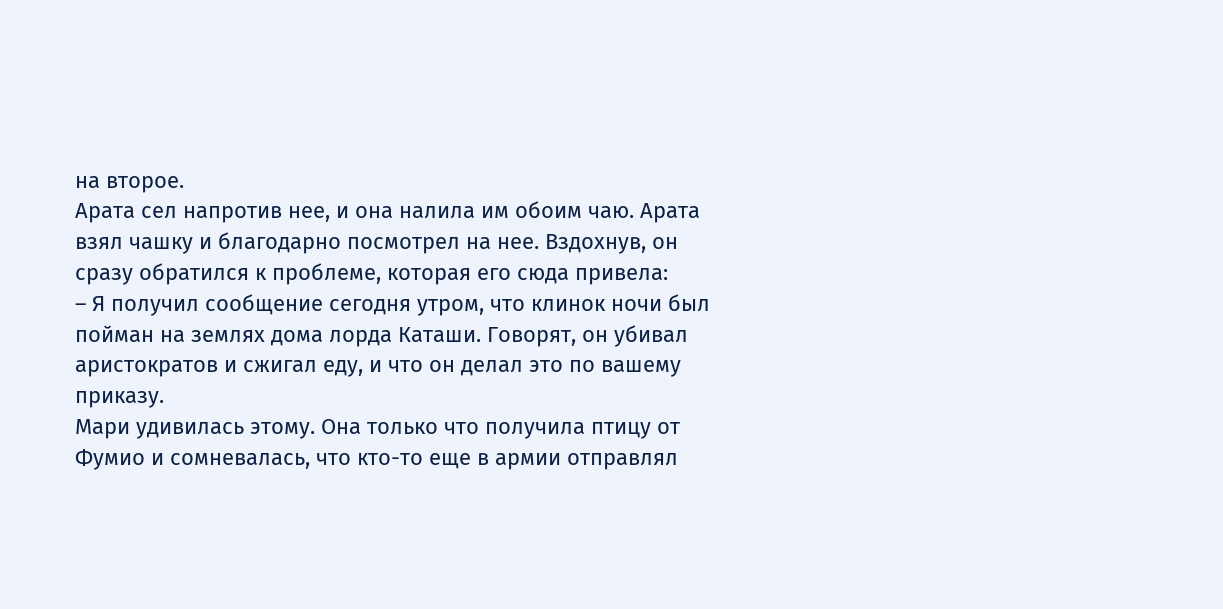на второе.
Арата сел напротив нее, и она налила им обоим чаю. Арата взял чашку и благодарно посмотрел на нее. Вздохнув, он сразу обратился к проблеме, которая его сюда привела:
– Я получил сообщение сегодня утром, что клинок ночи был пойман на землях дома лорда Каташи. Говорят, он убивал аристократов и сжигал еду, и что он делал это по вашему приказу.
Мари удивилась этому. Она только что получила птицу от Фумио и сомневалась, что кто-то еще в армии отправлял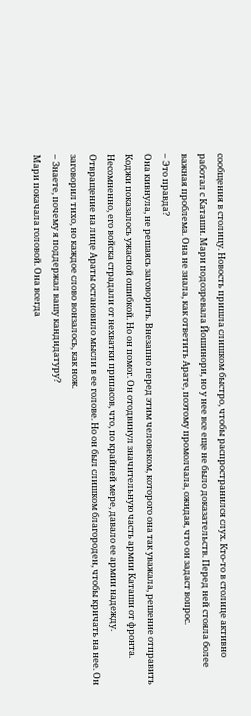сообщения в столицу. Новость пришла слишком быстро, чтобы распространился слух. Кто-то в столице активно работал с Каташи. Мари подозревала Йошинори, но у нее все еще не было доказательств. Перед ней стояла более важная проблема. Она не знала, как ответить Арате, поэтому промолчала, ожидая, что он задаст вопрос.
– Это правда?
Она кивнула, не решаясь заговорить. Внезапно перед этим человеком, которого она так уважала, решение отправить Коджи показалось ужасной ошибкой. Но он помог. Он отодвинул значительную часть армии Каташи от фронта. Несомненно, его войска страдали от нехватки припасов, что, по крайней мере, давало ее армии надежду.
Отвращение на лице Араты остановило мысли в ее голове. Но он был слишком благороден, чтобы кричать на нее. Он заговорил тихо, но каждое слово вонзалось, как нож.
– Знаете, почему я поддержал вашу кандидатуру?
Мари покачала головой. Она всегда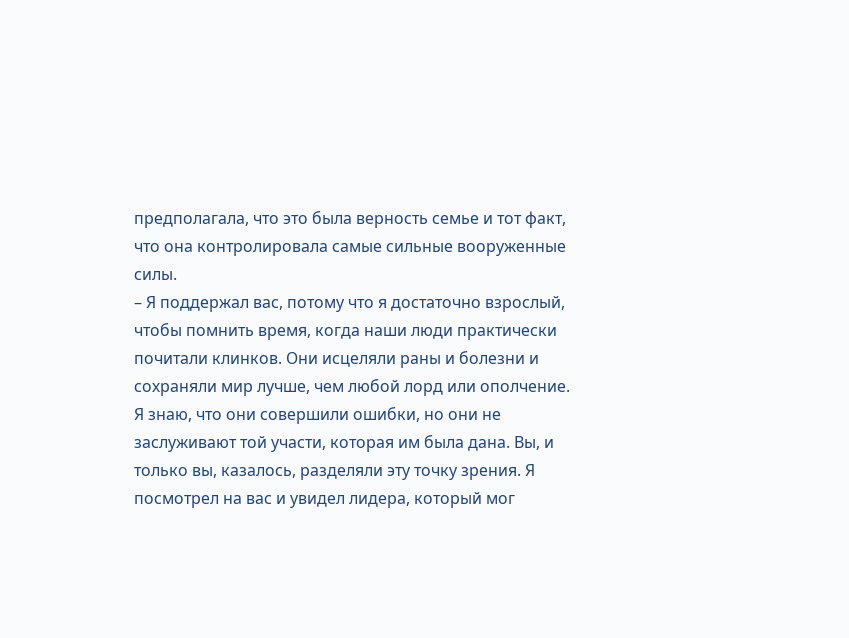предполагала, что это была верность семье и тот факт, что она контролировала самые сильные вооруженные силы.
– Я поддержал вас, потому что я достаточно взрослый, чтобы помнить время, когда наши люди практически почитали клинков. Они исцеляли раны и болезни и сохраняли мир лучше, чем любой лорд или ополчение. Я знаю, что они совершили ошибки, но они не заслуживают той участи, которая им была дана. Вы, и только вы, казалось, разделяли эту точку зрения. Я посмотрел на вас и увидел лидера, который мог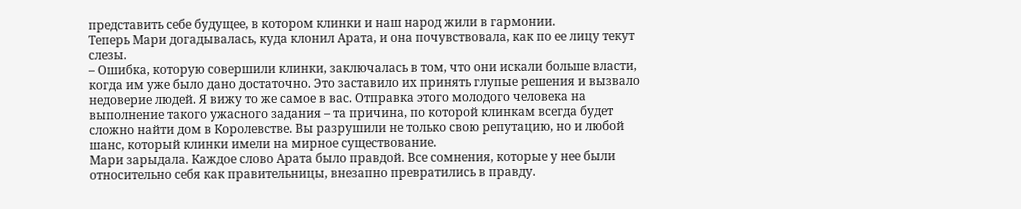представить себе будущее, в котором клинки и наш народ жили в гармонии.
Теперь Мари догадывалась, куда клонил Арата, и она почувствовала, как по ее лицу текут слезы.
– Ошибка, которую совершили клинки, заключалась в том, что они искали больше власти, когда им уже было дано достаточно. Это заставило их принять глупые решения и вызвало недоверие людей. Я вижу то же самое в вас. Отправка этого молодого человека на выполнение такого ужасного задания – та причина, по которой клинкам всегда будет сложно найти дом в Королевстве. Вы разрушили не только свою репутацию, но и любой шанс, который клинки имели на мирное существование.
Мари зарыдала. Каждое слово Арата было правдой. Все сомнения, которые у нее были относительно себя как правительницы, внезапно превратились в правду.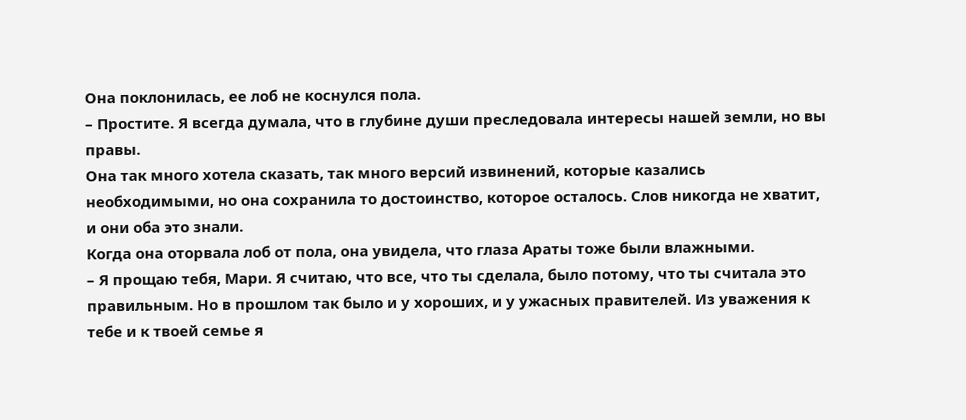Она поклонилась, ее лоб не коснулся пола.
– Простите. Я всегда думала, что в глубине души преследовала интересы нашей земли, но вы правы.
Она так много хотела сказать, так много версий извинений, которые казались необходимыми, но она сохранила то достоинство, которое осталось. Слов никогда не хватит, и они оба это знали.
Когда она оторвала лоб от пола, она увидела, что глаза Араты тоже были влажными.
– Я прощаю тебя, Мари. Я считаю, что все, что ты сделала, было потому, что ты считала это правильным. Но в прошлом так было и у хороших, и у ужасных правителей. Из уважения к тебе и к твоей семье я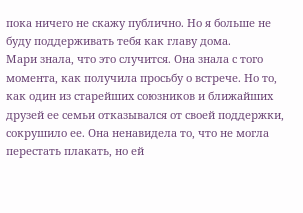пока ничего не скажу публично. Но я больше не буду поддерживать тебя как главу дома.
Мари знала, что это случится. Она знала с того момента, как получила просьбу о встрече. Но то, как один из старейших союзников и ближайших друзей ее семьи отказывался от своей поддержки, сокрушило ее. Она ненавидела то, что не могла перестать плакать, но ей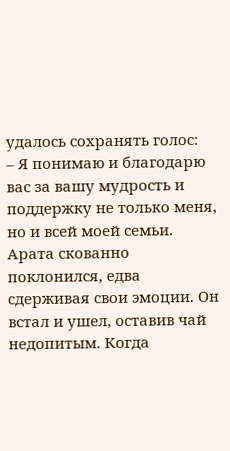удалось сохранять голос:
– Я понимаю и благодарю вас за вашу мудрость и поддержку не только меня, но и всей моей семьи.
Арата скованно поклонился, едва сдерживая свои эмоции. Он встал и ушел, оставив чай недопитым. Когда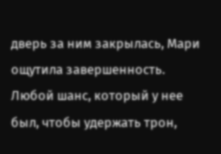дверь за ним закрылась, Мари ощутила завершенность. Любой шанс, который у нее был, чтобы удержать трон,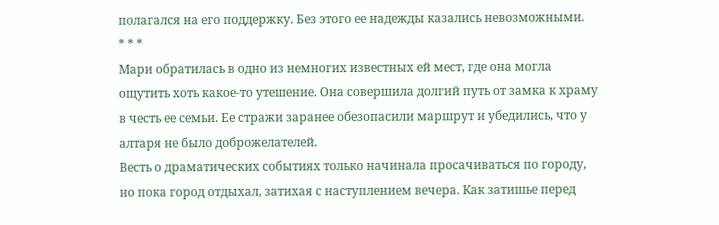полагался на его поддержку. Без этого ее надежды казались невозможными.
* * *
Мари обратилась в одно из немногих известных ей мест, где она могла ощутить хоть какое-то утешение. Она совершила долгий путь от замка к храму в честь ее семьи. Ее стражи заранее обезопасили маршрут и убедились, что у алтаря не было доброжелателей.
Весть о драматических событиях только начинала просачиваться по городу, но пока город отдыхал, затихая с наступлением вечера. Как затишье перед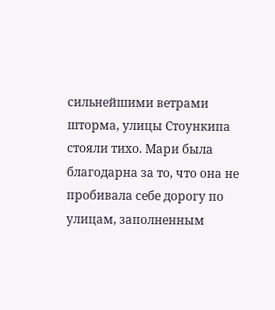сильнейшими ветрами шторма, улицы Стоункипа стояли тихо. Мари была благодарна за то, что она не пробивала себе дорогу по улицам, заполненным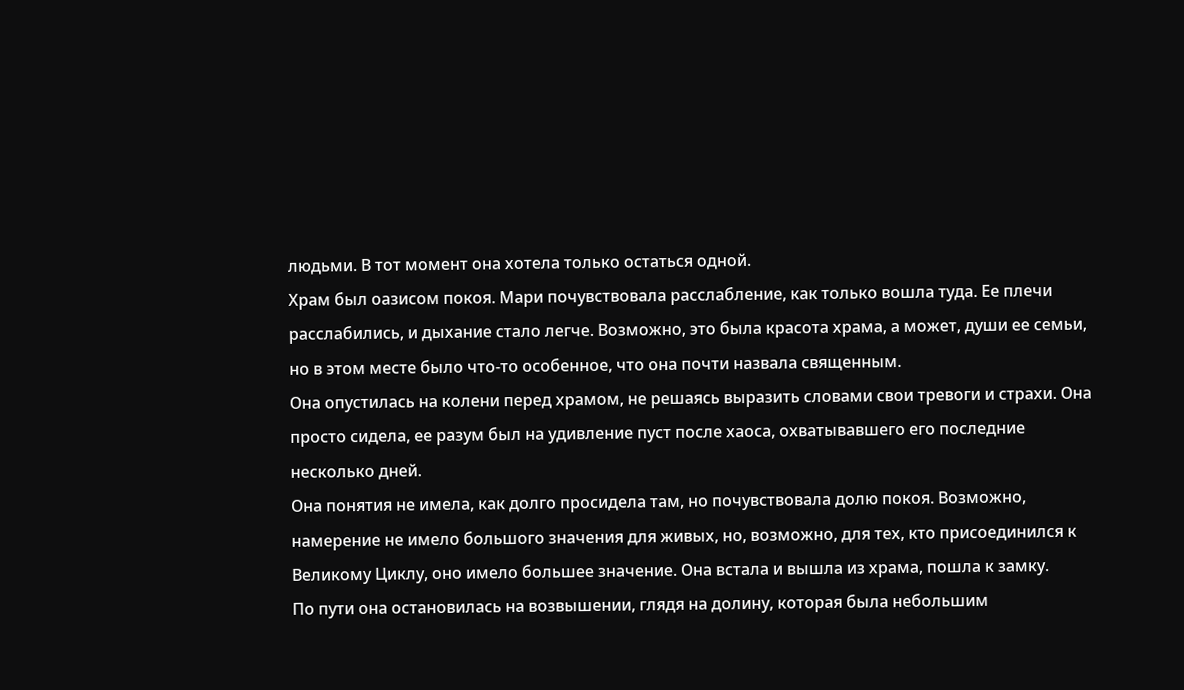людьми. В тот момент она хотела только остаться одной.
Храм был оазисом покоя. Мари почувствовала расслабление, как только вошла туда. Ее плечи расслабились, и дыхание стало легче. Возможно, это была красота храма, а может, души ее семьи, но в этом месте было что-то особенное, что она почти назвала священным.
Она опустилась на колени перед храмом, не решаясь выразить словами свои тревоги и страхи. Она просто сидела, ее разум был на удивление пуст после хаоса, охватывавшего его последние несколько дней.
Она понятия не имела, как долго просидела там, но почувствовала долю покоя. Возможно, намерение не имело большого значения для живых, но, возможно, для тех, кто присоединился к Великому Циклу, оно имело большее значение. Она встала и вышла из храма, пошла к замку.
По пути она остановилась на возвышении, глядя на долину, которая была небольшим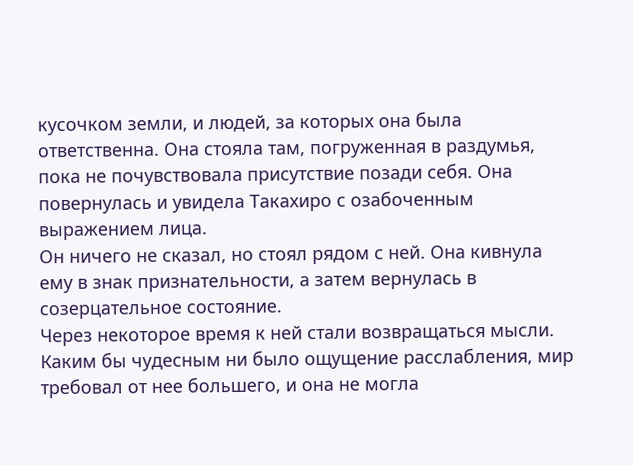кусочком земли, и людей, за которых она была ответственна. Она стояла там, погруженная в раздумья, пока не почувствовала присутствие позади себя. Она повернулась и увидела Такахиро с озабоченным выражением лица.
Он ничего не сказал, но стоял рядом с ней. Она кивнула ему в знак признательности, а затем вернулась в созерцательное состояние.
Через некоторое время к ней стали возвращаться мысли. Каким бы чудесным ни было ощущение расслабления, мир требовал от нее большего, и она не могла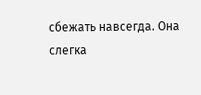сбежать навсегда. Она слегка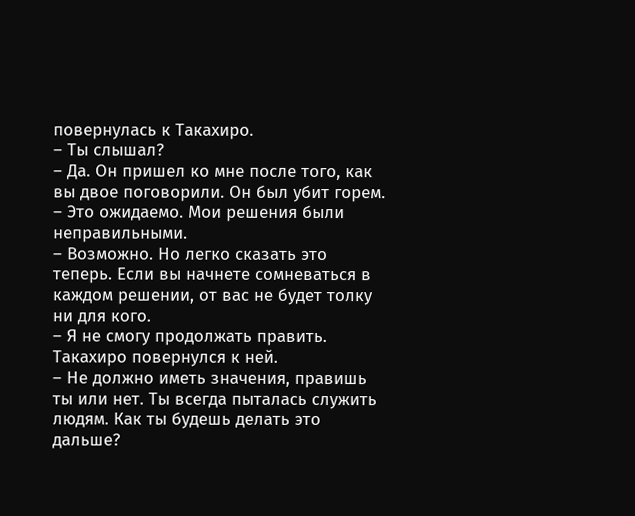повернулась к Такахиро.
– Ты слышал?
– Да. Он пришел ко мне после того, как вы двое поговорили. Он был убит горем.
– Это ожидаемо. Мои решения были неправильными.
– Возможно. Но легко сказать это теперь. Если вы начнете сомневаться в каждом решении, от вас не будет толку ни для кого.
– Я не смогу продолжать править.
Такахиро повернулся к ней.
– Не должно иметь значения, правишь ты или нет. Ты всегда пыталась служить людям. Как ты будешь делать это дальше?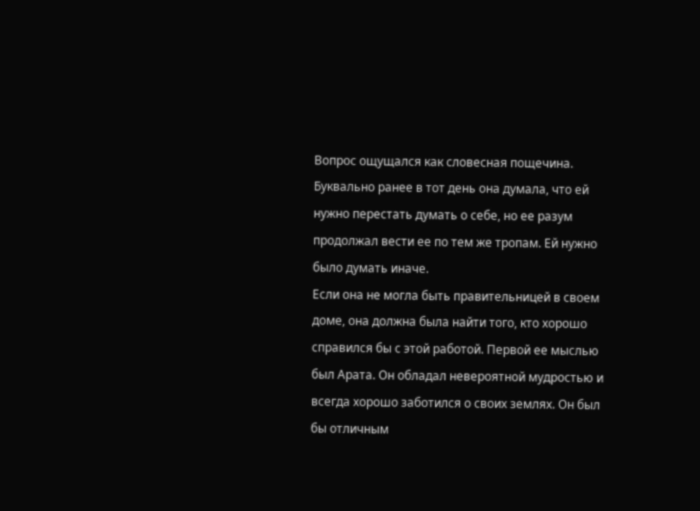Вопрос ощущался как словесная пощечина. Буквально ранее в тот день она думала, что ей нужно перестать думать о себе, но ее разум продолжал вести ее по тем же тропам. Ей нужно было думать иначе.
Если она не могла быть правительницей в своем доме, она должна была найти того, кто хорошо справился бы с этой работой. Первой ее мыслью был Арата. Он обладал невероятной мудростью и всегда хорошо заботился о своих землях. Он был бы отличным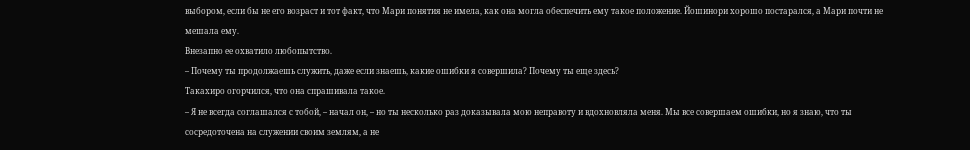выбором, если бы не его возраст и тот факт, что Мари понятия не имела, как она могла обеспечить ему такое положение. Йошинори хорошо постарался, а Мари почти не мешала ему.
Внезапно ее охватило любопытство.
– Почему ты продолжаешь служить, даже если знаешь, какие ошибки я совершила? Почему ты еще здесь?
Такахиро огорчился, что она спрашивала такое.
– Я не всегда соглашался с тобой, – начал он, – но ты несколько раз доказывала мою неправоту и вдохновляла меня. Мы все совершаем ошибки, но я знаю, что ты сосредоточена на служении своим землям, а не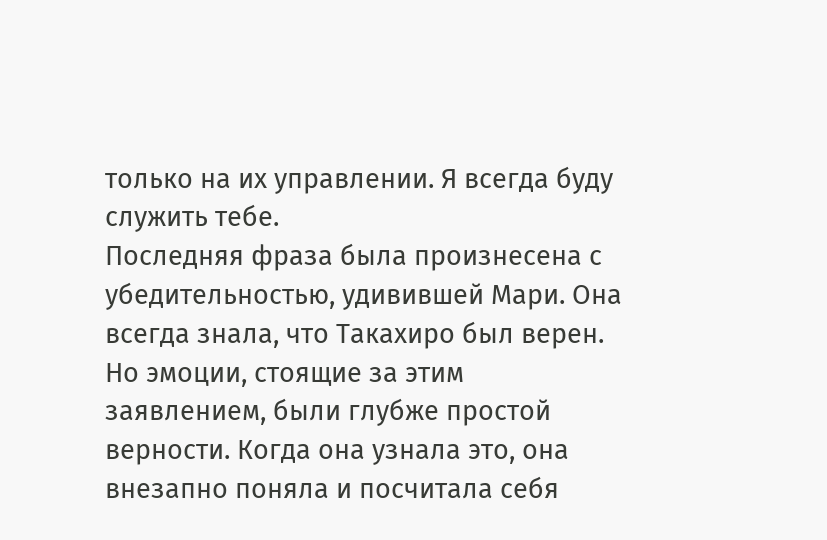только на их управлении. Я всегда буду служить тебе.
Последняя фраза была произнесена с убедительностью, удивившей Мари. Она всегда знала, что Такахиро был верен. Но эмоции, стоящие за этим заявлением, были глубже простой верности. Когда она узнала это, она внезапно поняла и посчитала себя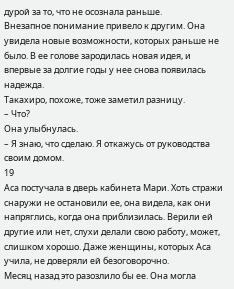дурой за то, что не осознала раньше.
Внезапное понимание привело к другим. Она увидела новые возможности, которых раньше не было. В ее голове зародилась новая идея, и впервые за долгие годы у нее снова появилась надежда.
Такахиро, похоже, тоже заметил разницу.
– Что?
Она улыбнулась.
– Я знаю, что сделаю. Я откажусь от руководства своим домом.
19
Аса постучала в дверь кабинета Мари. Хоть стражи снаружи не остановили ее, она видела, как они напряглись, когда она приблизилась. Верили ей другие или нет, слухи делали свою работу, может, слишком хорошо. Даже женщины, которых Аса учила, не доверяли ей безоговорочно.
Месяц назад это разозлило бы ее. Она могла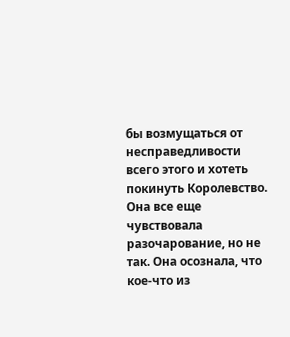бы возмущаться от несправедливости всего этого и хотеть покинуть Королевство. Она все еще чувствовала разочарование, но не так. Она осознала, что кое-что из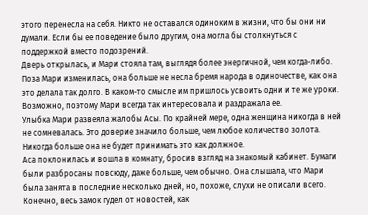этого перенесла на себя. Никто не оставался одиноким в жизни, что бы они ни думали. Если бы ее поведение было другим, она могла бы столкнуться с поддержкой вместо подозрений.
Дверь открылась, и Мари стояла там, выглядя более энергичной, чем когда-либо. Поза Мари изменилась, она больше не несла бремя народа в одиночестве, как она это делала так долго. В каком-то смысле им пришлось усвоить одни и те же уроки. Возможно, поэтому Мари всегда так интересовала и раздражала ее.
Улыбка Мари развеяла жалобы Асы. По крайней мере, одна женщина никогда в ней не сомневалась. Это доверие значило больше, чем любое количество золота. Никогда больше она не будет принимать это как должное.
Аса поклонилась и вошла в комнату, бросив взгляд на знакомый кабинет. Бумаги были разбросаны повсюду, даже больше, чем обычно. Она слышала, что Мари была занята в последние несколько дней, но, похоже, слухи не описали всего.
Конечно, весь замок гудел от новостей, как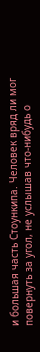и большая часть Стоункипа. Человек вряд ли мог повернуть за угол, не услышав что-нибудь о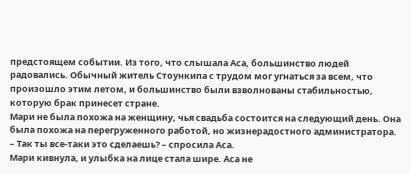предстоящем событии. Из того, что слышала Аса, большинство людей радовались. Обычный житель Стоункипа с трудом мог угнаться за всем, что произошло этим летом, и большинство были взволнованы стабильностью, которую брак принесет стране.
Мари не была похожа на женщину, чья свадьба состоится на следующий день. Она была похожа на перегруженного работой, но жизнерадостного администратора.
– Так ты все-таки это сделаешь? – спросила Аса.
Мари кивнула, и улыбка на лице стала шире. Аса не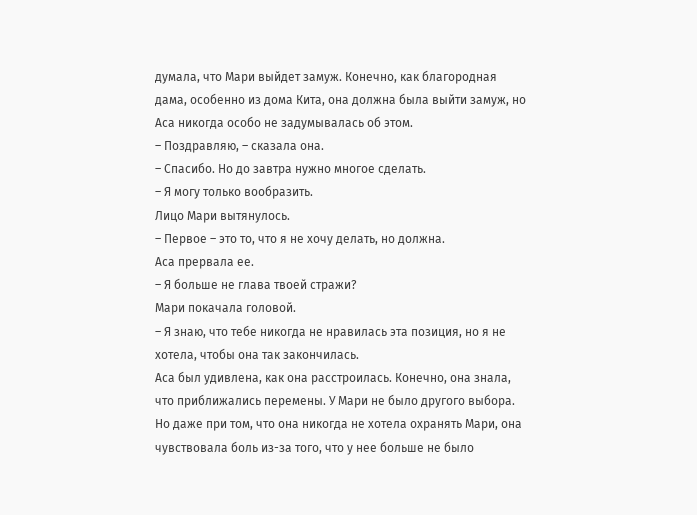думала, что Мари выйдет замуж. Конечно, как благородная дама, особенно из дома Кита, она должна была выйти замуж, но Аса никогда особо не задумывалась об этом.
– Поздравляю, – сказала она.
– Спасибо. Но до завтра нужно многое сделать.
– Я могу только вообразить.
Лицо Мари вытянулось.
– Первое – это то, что я не хочу делать, но должна.
Аса прервала ее.
– Я больше не глава твоей стражи?
Мари покачала головой.
– Я знаю, что тебе никогда не нравилась эта позиция, но я не хотела, чтобы она так закончилась.
Аса был удивлена, как она расстроилась. Конечно, она знала, что приближались перемены. У Мари не было другого выбора. Но даже при том, что она никогда не хотела охранять Мари, она чувствовала боль из-за того, что у нее больше не было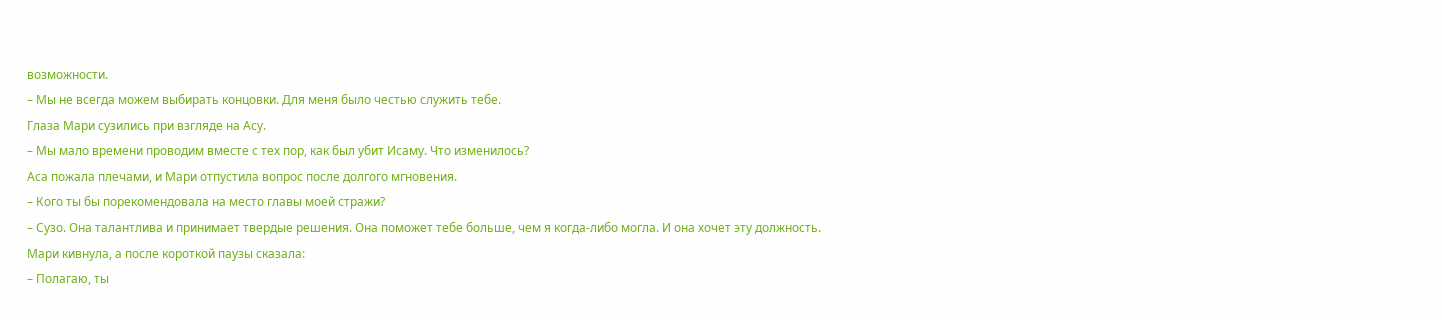возможности.
– Мы не всегда можем выбирать концовки. Для меня было честью служить тебе.
Глаза Мари сузились при взгляде на Асу.
– Мы мало времени проводим вместе с тех пор, как был убит Исаму. Что изменилось?
Аса пожала плечами, и Мари отпустила вопрос после долгого мгновения.
– Кого ты бы порекомендовала на место главы моей стражи?
– Сузо. Она талантлива и принимает твердые решения. Она поможет тебе больше, чем я когда-либо могла. И она хочет эту должность.
Мари кивнула, а после короткой паузы сказала:
– Полагаю, ты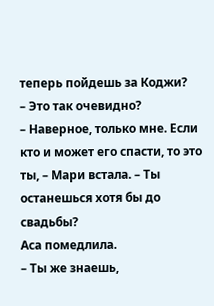теперь пойдешь за Коджи?
– Это так очевидно?
– Наверное, только мне. Если кто и может его спасти, то это ты, – Мари встала. – Ты останешься хотя бы до свадьбы?
Аса помедлила.
– Ты же знаешь,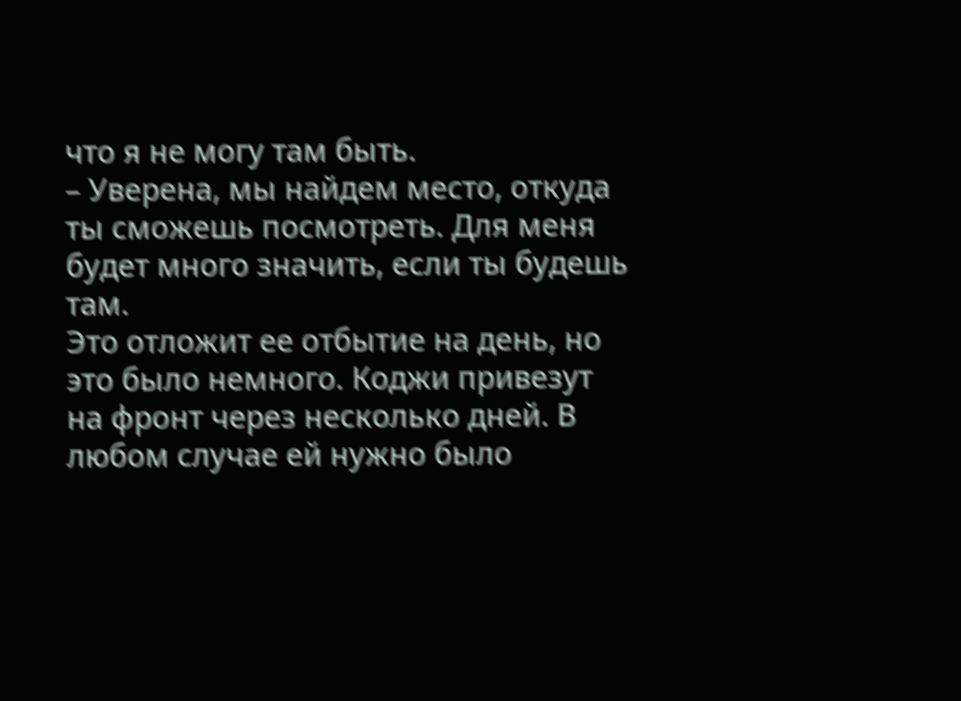что я не могу там быть.
– Уверена, мы найдем место, откуда ты сможешь посмотреть. Для меня будет много значить, если ты будешь там.
Это отложит ее отбытие на день, но это было немного. Коджи привезут на фронт через несколько дней. В любом случае ей нужно было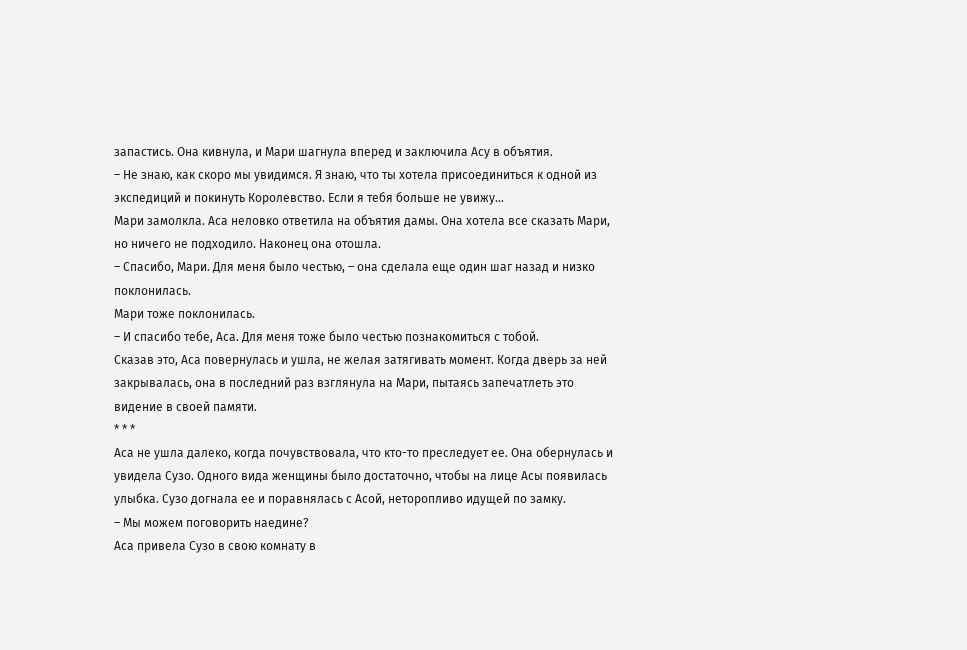запастись. Она кивнула, и Мари шагнула вперед и заключила Асу в объятия.
– Не знаю, как скоро мы увидимся. Я знаю, что ты хотела присоединиться к одной из экспедиций и покинуть Королевство. Если я тебя больше не увижу…
Мари замолкла. Аса неловко ответила на объятия дамы. Она хотела все сказать Мари, но ничего не подходило. Наконец она отошла.
– Спасибо, Мари. Для меня было честью, – она сделала еще один шаг назад и низко поклонилась.
Мари тоже поклонилась.
– И спасибо тебе, Аса. Для меня тоже было честью познакомиться с тобой.
Сказав это, Аса повернулась и ушла, не желая затягивать момент. Когда дверь за ней закрывалась, она в последний раз взглянула на Мари, пытаясь запечатлеть это видение в своей памяти.
* * *
Аса не ушла далеко, когда почувствовала, что кто-то преследует ее. Она обернулась и увидела Сузо. Одного вида женщины было достаточно, чтобы на лице Асы появилась улыбка. Сузо догнала ее и поравнялась с Асой, неторопливо идущей по замку.
– Мы можем поговорить наедине?
Аса привела Сузо в свою комнату в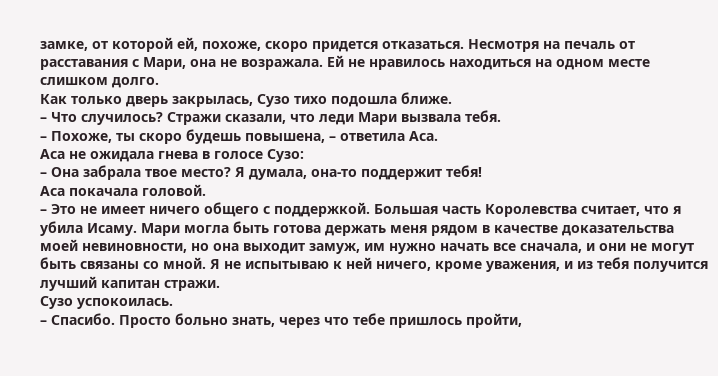замке, от которой ей, похоже, скоро придется отказаться. Несмотря на печаль от расставания с Мари, она не возражала. Ей не нравилось находиться на одном месте слишком долго.
Как только дверь закрылась, Сузо тихо подошла ближе.
– Что случилось? Стражи сказали, что леди Мари вызвала тебя.
– Похоже, ты скоро будешь повышена, – ответила Аса.
Аса не ожидала гнева в голосе Сузо:
– Она забрала твое место? Я думала, она-то поддержит тебя!
Аса покачала головой.
– Это не имеет ничего общего с поддержкой. Большая часть Королевства считает, что я убила Исаму. Мари могла быть готова держать меня рядом в качестве доказательства моей невиновности, но она выходит замуж, им нужно начать все сначала, и они не могут быть связаны со мной. Я не испытываю к ней ничего, кроме уважения, и из тебя получится лучший капитан стражи.
Сузо успокоилась.
– Спасибо. Просто больно знать, через что тебе пришлось пройти,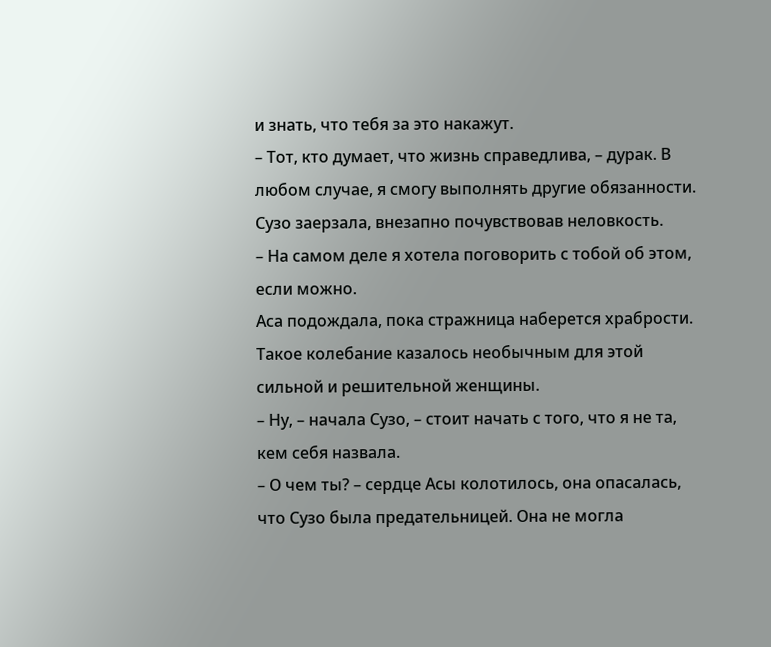и знать, что тебя за это накажут.
– Тот, кто думает, что жизнь справедлива, – дурак. В любом случае, я смогу выполнять другие обязанности.
Сузо заерзала, внезапно почувствовав неловкость.
– На самом деле я хотела поговорить с тобой об этом, если можно.
Аса подождала, пока стражница наберется храбрости. Такое колебание казалось необычным для этой сильной и решительной женщины.
– Ну, – начала Сузо, – стоит начать с того, что я не та, кем себя назвала.
– О чем ты? – сердце Асы колотилось, она опасалась, что Сузо была предательницей. Она не могла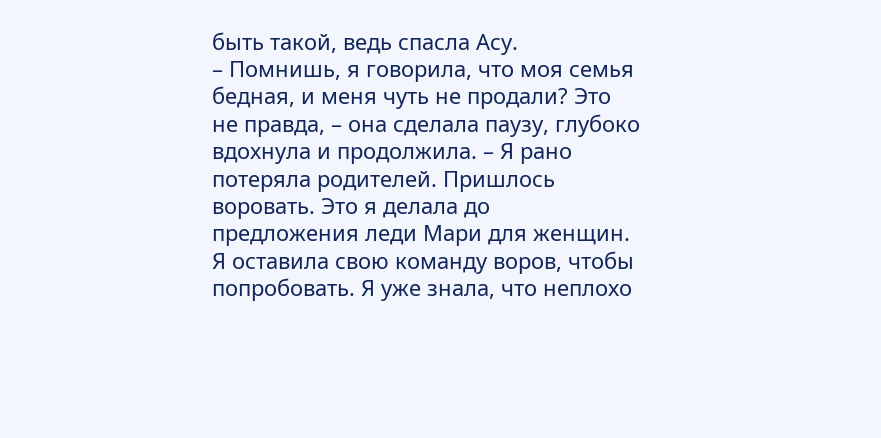быть такой, ведь спасла Асу.
– Помнишь, я говорила, что моя семья бедная, и меня чуть не продали? Это не правда, – она сделала паузу, глубоко вдохнула и продолжила. – Я рано потеряла родителей. Пришлось воровать. Это я делала до предложения леди Мари для женщин. Я оставила свою команду воров, чтобы попробовать. Я уже знала, что неплохо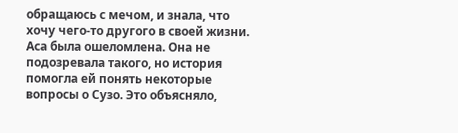обращаюсь с мечом, и знала, что хочу чего-то другого в своей жизни.
Аса была ошеломлена. Она не подозревала такого, но история помогла ей понять некоторые вопросы о Сузо. Это объясняло,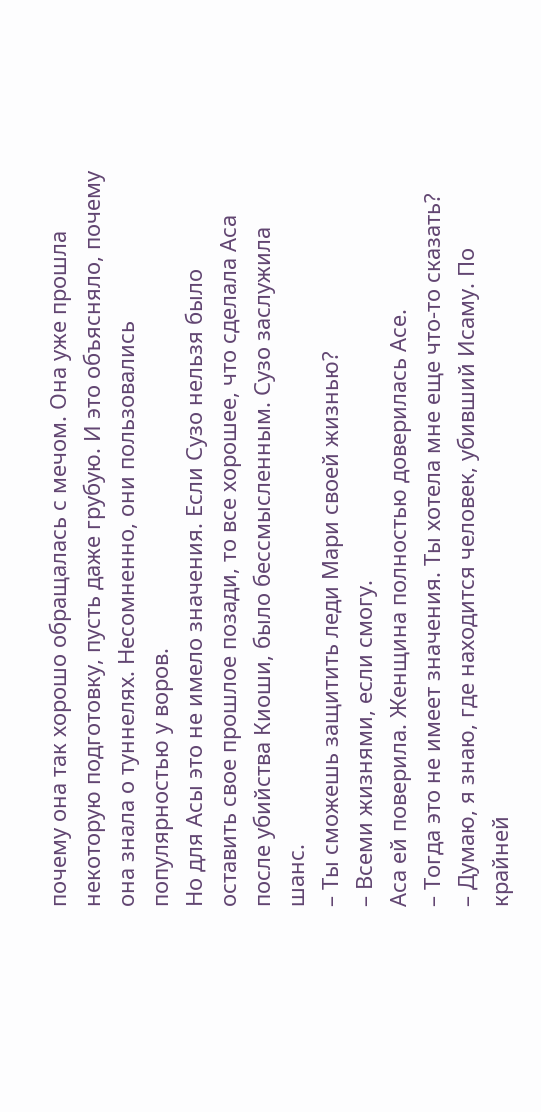почему она так хорошо обращалась с мечом. Она уже прошла некоторую подготовку, пусть даже грубую. И это объясняло, почему она знала о туннелях. Несомненно, они пользовались популярностью у воров.
Но для Асы это не имело значения. Если Сузо нельзя было оставить свое прошлое позади, то все хорошее, что сделала Аса после убийства Киоши, было бессмысленным. Сузо заслужила шанс.
– Ты сможешь защитить леди Мари своей жизнью?
– Всеми жизнями, если смогу.
Аса ей поверила. Женщина полностью доверилась Асе.
– Тогда это не имеет значения. Ты хотела мне еще что-то сказать?
– Думаю, я знаю, где находится человек, убивший Исаму. По крайней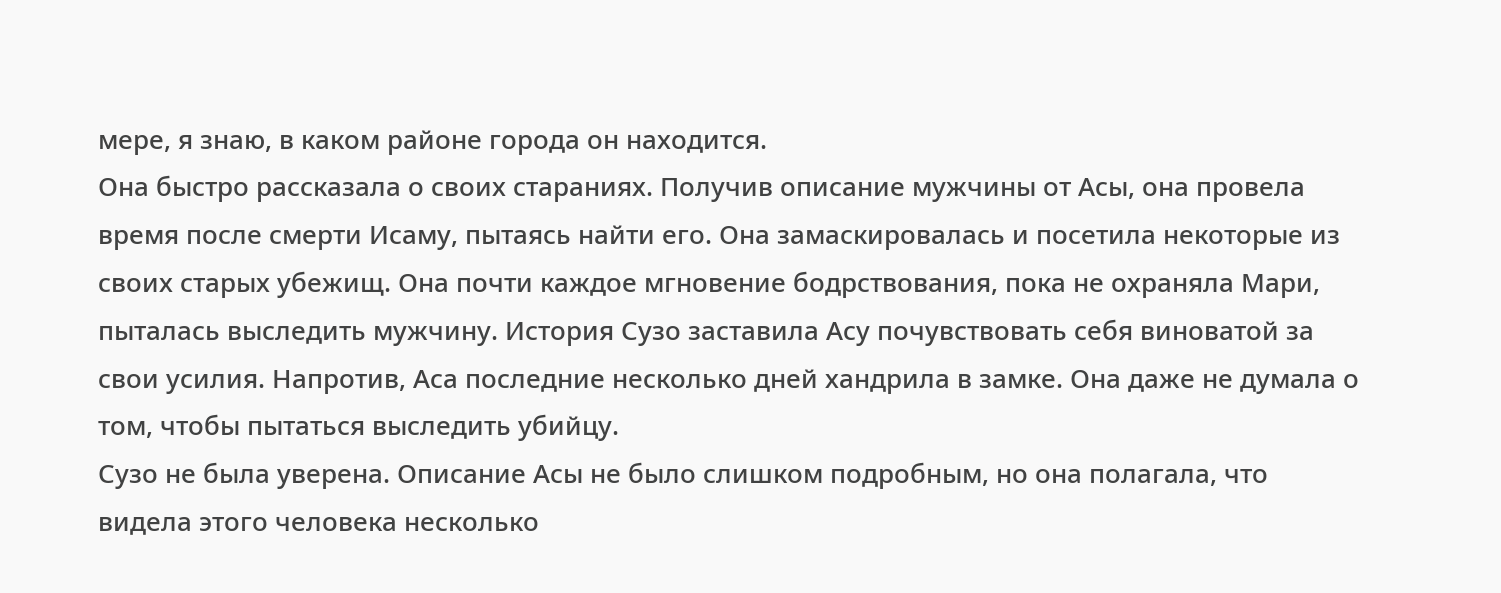мере, я знаю, в каком районе города он находится.
Она быстро рассказала о своих стараниях. Получив описание мужчины от Асы, она провела время после смерти Исаму, пытаясь найти его. Она замаскировалась и посетила некоторые из своих старых убежищ. Она почти каждое мгновение бодрствования, пока не охраняла Мари, пыталась выследить мужчину. История Сузо заставила Асу почувствовать себя виноватой за свои усилия. Напротив, Аса последние несколько дней хандрила в замке. Она даже не думала о том, чтобы пытаться выследить убийцу.
Сузо не была уверена. Описание Асы не было слишком подробным, но она полагала, что видела этого человека несколько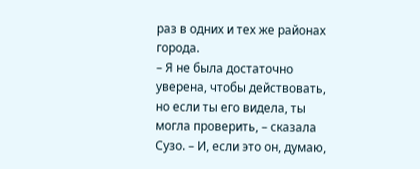раз в одних и тех же районах города.
– Я не была достаточно уверена, чтобы действовать, но если ты его видела, ты могла проверить, – сказала Сузо. – И, если это он, думаю,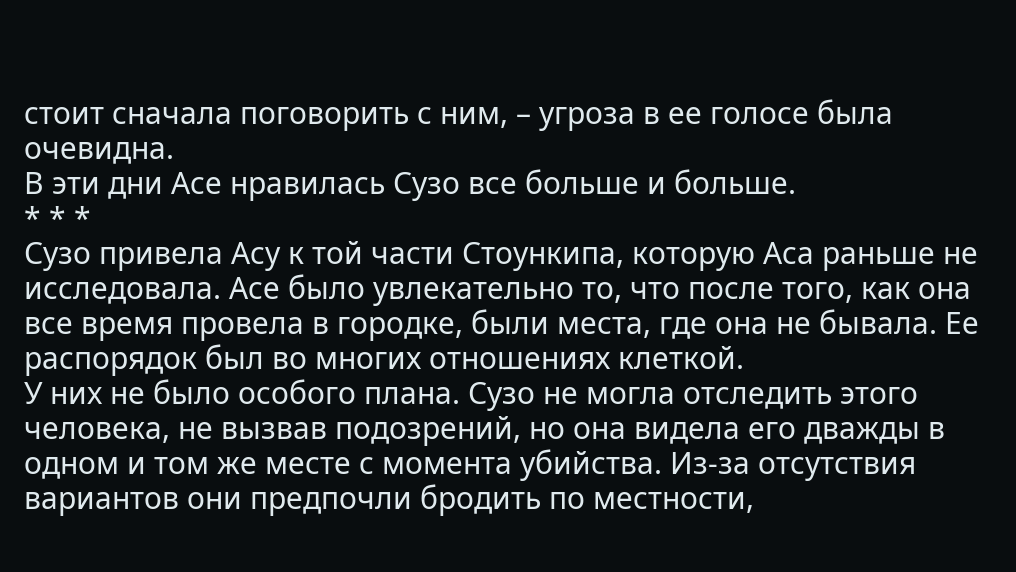стоит сначала поговорить с ним, – угроза в ее голосе была очевидна.
В эти дни Асе нравилась Сузо все больше и больше.
* * *
Сузо привела Асу к той части Стоункипа, которую Аса раньше не исследовала. Асе было увлекательно то, что после того, как она все время провела в городке, были места, где она не бывала. Ее распорядок был во многих отношениях клеткой.
У них не было особого плана. Сузо не могла отследить этого человека, не вызвав подозрений, но она видела его дважды в одном и том же месте с момента убийства. Из-за отсутствия вариантов они предпочли бродить по местности,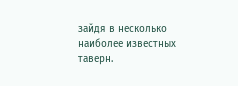зайдя в несколько наиболее известных таверн.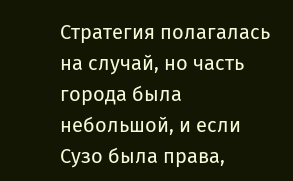Стратегия полагалась на случай, но часть города была небольшой, и если Сузо была права,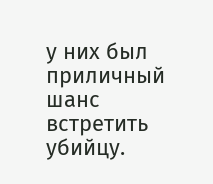у них был приличный шанс встретить убийцу.